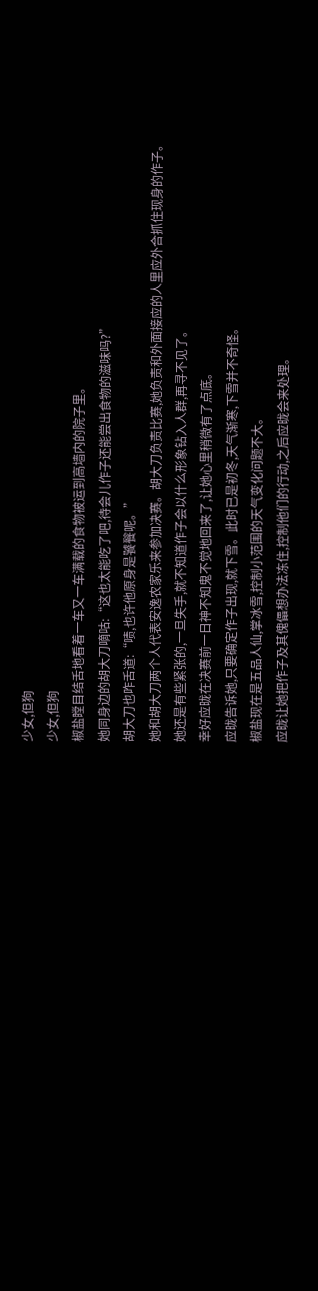少女,但狗
少女,但狗
椒盐瞠目结舌地看着一车又一车满载的食物被运到高墙内的院子里。
她同身边的胡大刀嘀咕:“这也太能吃了吧,待会儿作子还能尝出食物的滋味吗?”
胡大刀也咋舌道:“啧,也许他原身是饕餮呢。”
她和胡大刀两个人代表安逸农家乐来参加决赛。胡大刀负责比赛,她负责和外面接应的人里应外合抓住现身的作子。
她还是有些紧张的,一旦失手,就不知道作子会以什么形象钻入人群,再寻不见了。
幸好应昽在决赛前一日神不知鬼不觉地回来了,让她心里稍微有了点底。
应昽告诉她,只要确定作子出现,就下雪。此时已是初冬,天气渐寒,下雪并不奇怪。
椒盐现在是五品人仙,掌冰雪,控制小范围的天气变化问题不大。
应昽让她把作子及其傀儡想办法冻住,控制他们的行动,之后应昽会来处理。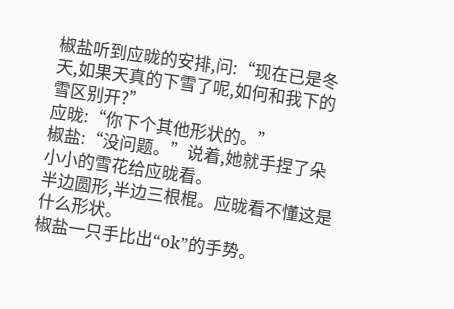椒盐听到应昽的安排,问:“现在已是冬天,如果天真的下雪了呢,如何和我下的雪区别开?”
应昽:“你下个其他形状的。”
椒盐:“没问题。”说着,她就手捏了朵小小的雪花给应昽看。
半边圆形,半边三根棍。应昽看不懂这是什么形状。
椒盐一只手比出“ok”的手势。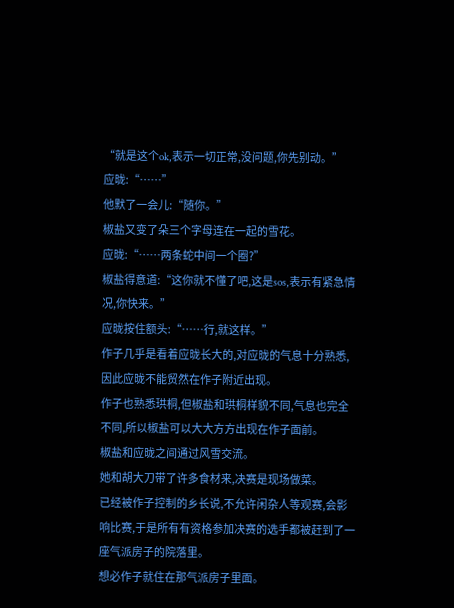“就是这个ok,表示一切正常,没问题,你先别动。”
应昽:“……”
他默了一会儿:“随你。”
椒盐又变了朵三个字母连在一起的雪花。
应昽:“……两条蛇中间一个圈?”
椒盐得意道:“这你就不懂了吧,这是sos,表示有紧急情况,你快来。”
应昽按住额头:“……行,就这样。”
作子几乎是看着应昽长大的,对应昽的气息十分熟悉,因此应昽不能贸然在作子附近出现。
作子也熟悉珙桐,但椒盐和珙桐样貌不同,气息也完全不同,所以椒盐可以大大方方出现在作子面前。
椒盐和应昽之间通过风雪交流。
她和胡大刀带了许多食材来,决赛是现场做菜。
已经被作子控制的乡长说,不允许闲杂人等观赛,会影响比赛,于是所有有资格参加决赛的选手都被赶到了一座气派房子的院落里。
想必作子就住在那气派房子里面。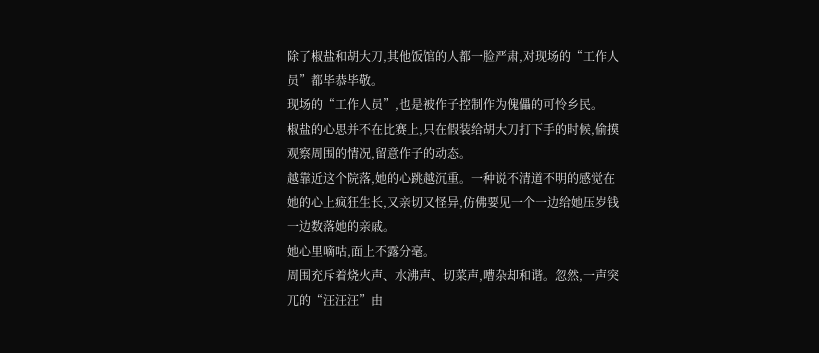除了椒盐和胡大刀,其他饭馆的人都一脸严肃,对现场的“工作人员”都毕恭毕敬。
现场的“工作人员”,也是被作子控制作为傀儡的可怜乡民。
椒盐的心思并不在比赛上,只在假装给胡大刀打下手的时候,偷摸观察周围的情况,留意作子的动态。
越靠近这个院落,她的心跳越沉重。一种说不清道不明的感觉在她的心上疯狂生长,又亲切又怪异,仿佛要见一个一边给她压岁钱一边数落她的亲戚。
她心里嘀咕,面上不露分毫。
周围充斥着烧火声、水沸声、切菜声,嘈杂却和谐。忽然,一声突兀的“汪汪汪”由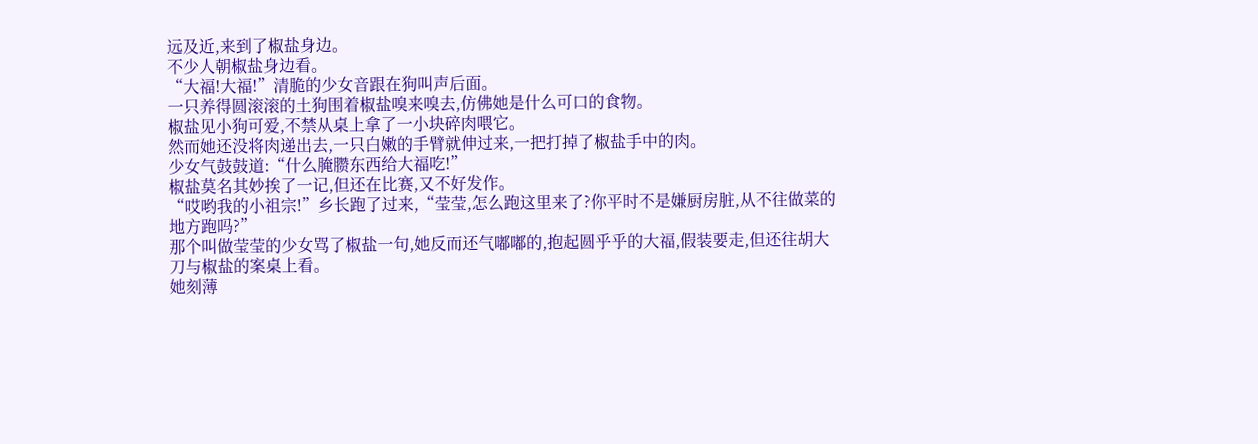远及近,来到了椒盐身边。
不少人朝椒盐身边看。
“大福!大福!”清脆的少女音跟在狗叫声后面。
一只养得圆滚滚的土狗围着椒盐嗅来嗅去,仿佛她是什么可口的食物。
椒盐见小狗可爱,不禁从桌上拿了一小块碎肉喂它。
然而她还没将肉递出去,一只白嫩的手臂就伸过来,一把打掉了椒盐手中的肉。
少女气鼓鼓道:“什么腌臜东西给大福吃!”
椒盐莫名其妙挨了一记,但还在比赛,又不好发作。
“哎哟我的小祖宗!”乡长跑了过来,“莹莹,怎么跑这里来了?你平时不是嫌厨房脏,从不往做菜的地方跑吗?”
那个叫做莹莹的少女骂了椒盐一句,她反而还气嘟嘟的,抱起圆乎乎的大福,假装要走,但还往胡大刀与椒盐的案桌上看。
她刻薄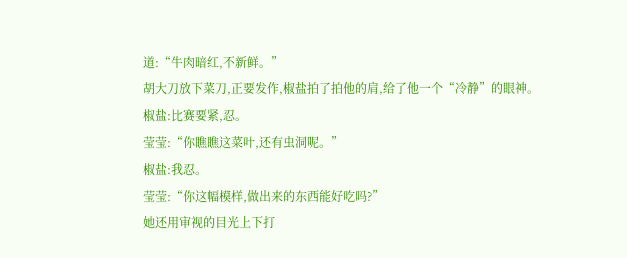道:“牛肉暗红,不新鲜。”
胡大刀放下菜刀,正要发作,椒盐拍了拍他的肩,给了他一个“冷静”的眼神。
椒盐:比赛要紧,忍。
莹莹:“你瞧瞧这菜叶,还有虫洞呢。”
椒盐:我忍。
莹莹:“你这幅模样,做出来的东西能好吃吗?”
她还用审视的目光上下打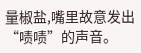量椒盐,嘴里故意发出“啧啧”的声音。